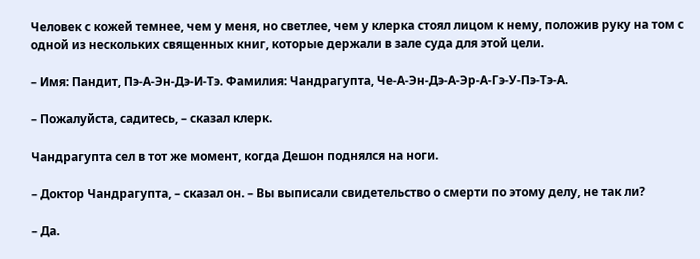Человек с кожей темнее, чем у меня, но светлее, чем у клерка стоял лицом к нему, положив руку на том с одной из нескольких священных книг, которые держали в зале суда для этой цели.

– Имя: Пандит, Пэ-А-Эн-Дэ-И-Тэ. Фамилия: Чандрагупта, Че-А-Эн-Дэ-А-Эр-А-Гэ-У-Пэ-Тэ-А.

– Пожалуйста, садитесь, – сказал клерк.

Чандрагупта сел в тот же момент, когда Дешон поднялся на ноги.

– Доктор Чандрагупта, – сказал он. – Вы выписали свидетельство о смерти по этому делу, не так ли?

– Да.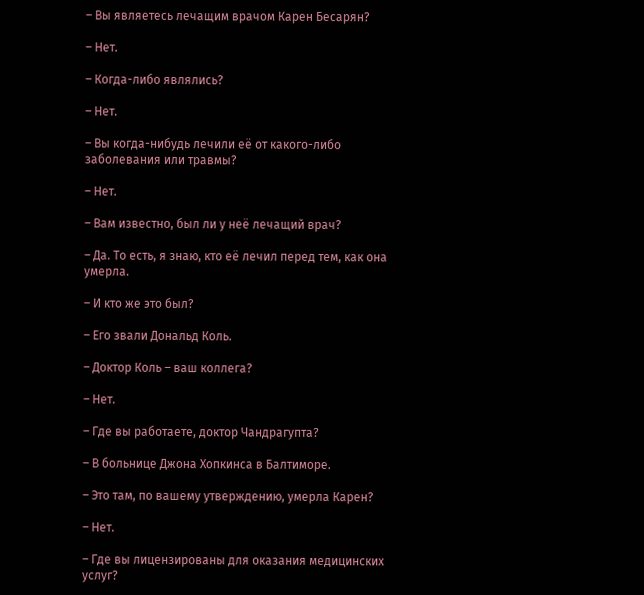– Вы являетесь лечащим врачом Карен Бесарян?

– Нет.

– Когда-либо являлись?

– Нет.

– Вы когда-нибудь лечили её от какого-либо заболевания или травмы?

– Нет.

– Вам известно, был ли у неё лечащий врач?

– Да. То есть, я знаю, кто её лечил перед тем, как она умерла.

– И кто же это был?

– Его звали Дональд Коль.

– Доктор Коль – ваш коллега?

– Нет.

– Где вы работаете, доктор Чандрагупта?

– В больнице Джона Хопкинса в Балтиморе.

– Это там, по вашему утверждению, умерла Карен?

– Нет.

– Где вы лицензированы для оказания медицинских услуг?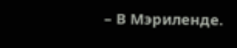– В Мэриленде.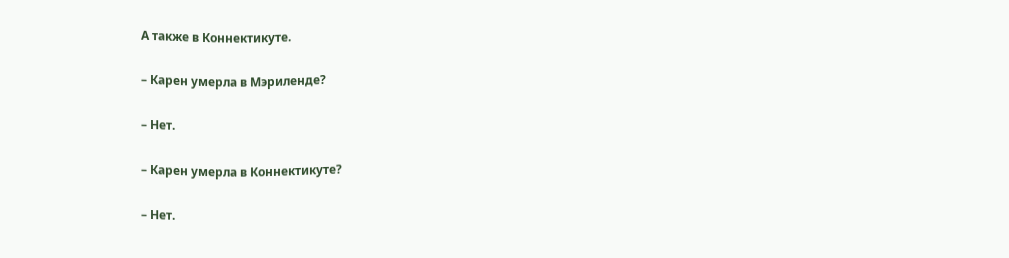А также в Коннектикуте.

– Карен умерла в Мэриленде?

– Нет.

– Карен умерла в Коннектикуте?

– Нет.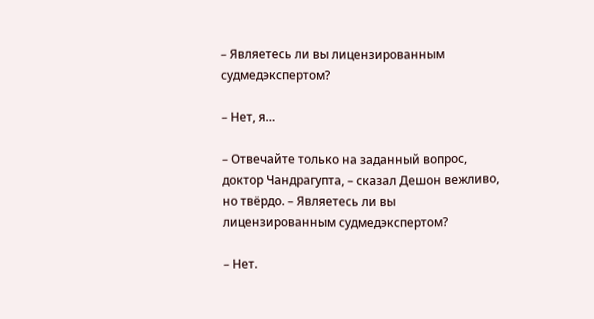– Являетесь ли вы лицензированным судмедэкспертом?

– Нет, я…

– Отвечайте только на заданный вопрос, доктор Чандрагупта, – сказал Дешон вежливо, но твёрдо. – Являетесь ли вы лицензированным судмедэкспертом?

– Нет.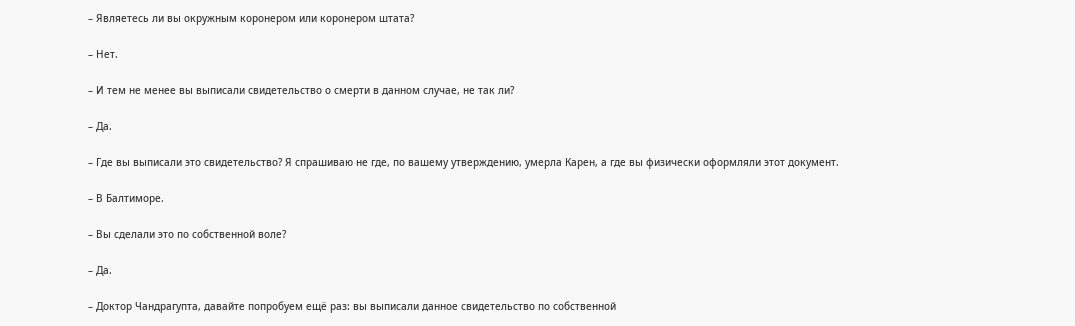– Являетесь ли вы окружным коронером или коронером штата?

– Нет.

– И тем не менее вы выписали свидетельство о смерти в данном случае, не так ли?

– Да.

– Где вы выписали это свидетельство? Я спрашиваю не где, по вашему утверждению, умерла Карен, а где вы физически оформляли этот документ.

– В Балтиморе.

– Вы сделали это по собственной воле?

– Да.

– Доктор Чандрагупта, давайте попробуем ещё раз: вы выписали данное свидетельство по собственной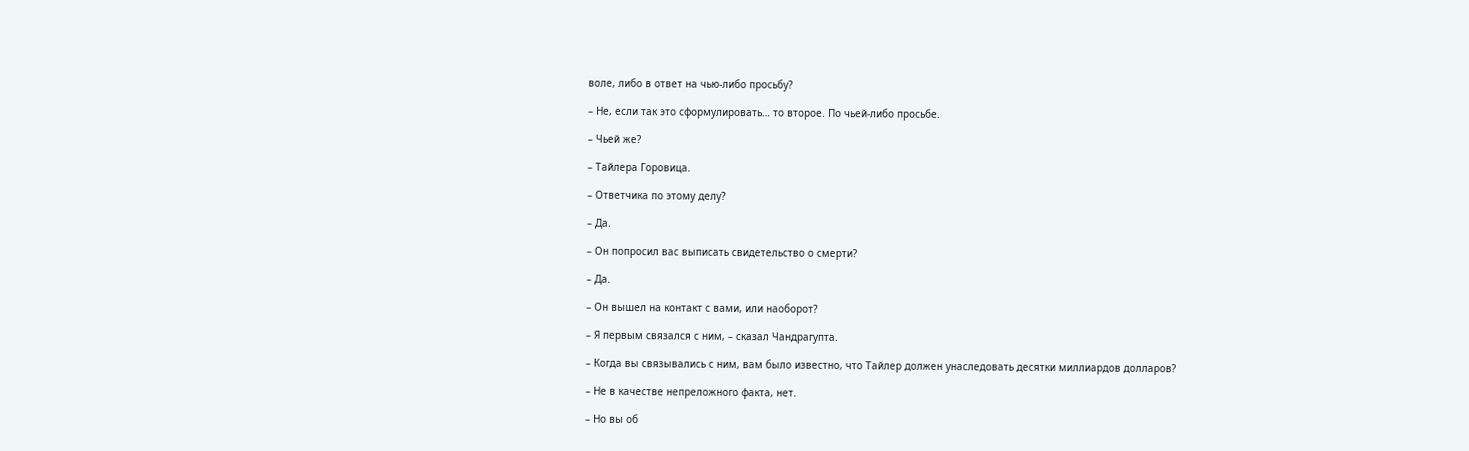воле, либо в ответ на чью-либо просьбу?

– Не, если так это сформулировать… то второе. По чьей-либо просьбе.

– Чьей же?

– Тайлера Горовица.

– Ответчика по этому делу?

– Да.

– Он попросил вас выписать свидетельство о смерти?

– Да.

– Он вышел на контакт с вами, или наоборот?

– Я первым связался с ним, – сказал Чандрагупта.

– Когда вы связывались с ним, вам было известно, что Тайлер должен унаследовать десятки миллиардов долларов?

– Не в качестве непреложного факта, нет.

– Но вы об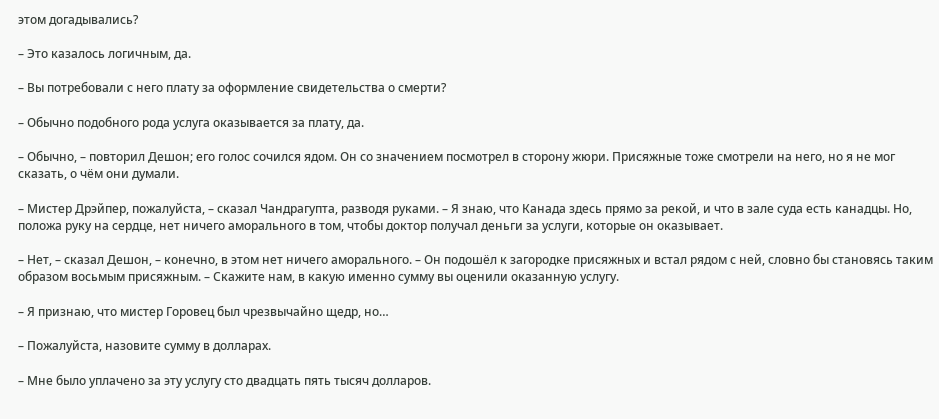этом догадывались?

– Это казалось логичным, да.

– Вы потребовали с него плату за оформление свидетельства о смерти?

– Обычно подобного рода услуга оказывается за плату, да.

– Обычно, – повторил Дешон; его голос сочился ядом. Он со значением посмотрел в сторону жюри. Присяжные тоже смотрели на него, но я не мог сказать, о чём они думали.

– Мистер Дрэйпер, пожалуйста, – сказал Чандрагупта, разводя руками. – Я знаю, что Канада здесь прямо за рекой, и что в зале суда есть канадцы. Но, положа руку на сердце, нет ничего аморального в том, чтобы доктор получал деньги за услуги, которые он оказывает.

– Нет, – сказал Дешон, – конечно, в этом нет ничего аморального. – Он подошёл к загородке присяжных и встал рядом с ней, словно бы становясь таким образом восьмым присяжным. – Скажите нам, в какую именно сумму вы оценили оказанную услугу.

– Я признаю, что мистер Горовец был чрезвычайно щедр, но…

– Пожалуйста, назовите сумму в долларах.

– Мне было уплачено за эту услугу сто двадцать пять тысяч долларов.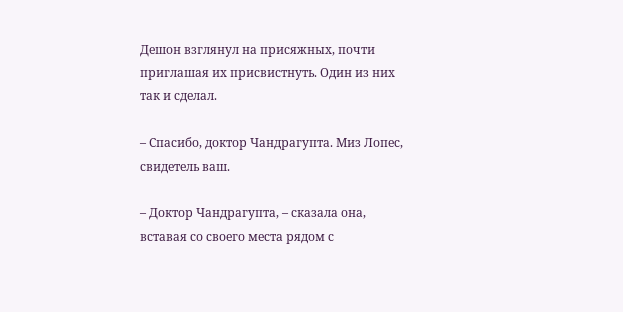Дешон взглянул на присяжных, почти приглашая их присвистнуть. Один из них так и сделал.

– Спасибо, доктор Чандрагупта. Миз Лопес, свидетель ваш.

– Доктор Чандрагупта, – сказала она, вставая со своего места рядом с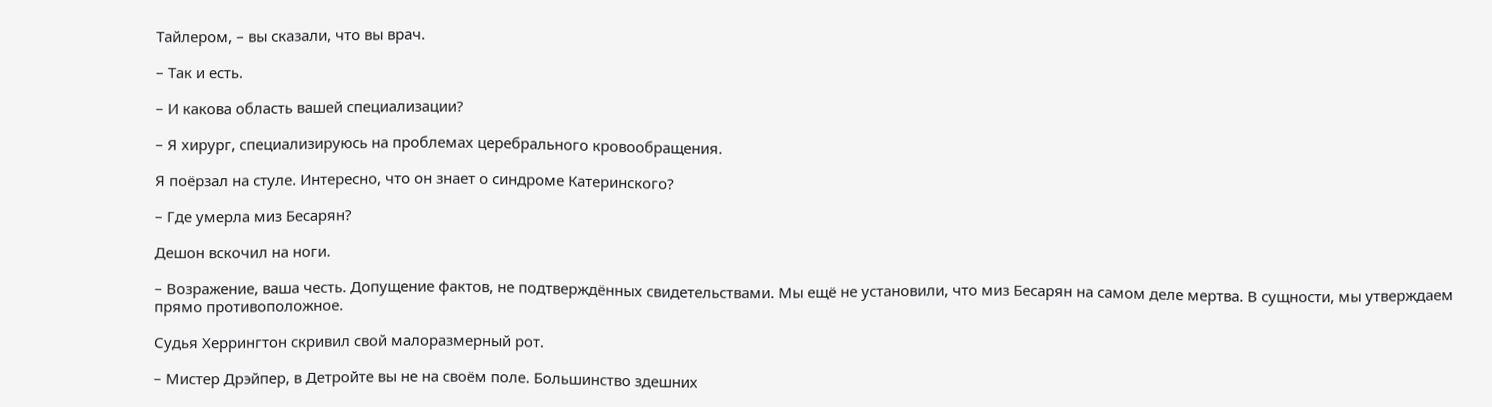Тайлером, – вы сказали, что вы врач.

– Так и есть.

– И какова область вашей специализации?

– Я хирург, специализируюсь на проблемах церебрального кровообращения.

Я поёрзал на стуле. Интересно, что он знает о синдроме Катеринского?

– Где умерла миз Бесарян?

Дешон вскочил на ноги.

– Возражение, ваша честь. Допущение фактов, не подтверждённых свидетельствами. Мы ещё не установили, что миз Бесарян на самом деле мертва. В сущности, мы утверждаем прямо противоположное.

Судья Херрингтон скривил свой малоразмерный рот.

– Мистер Дрэйпер, в Детройте вы не на своём поле. Большинство здешних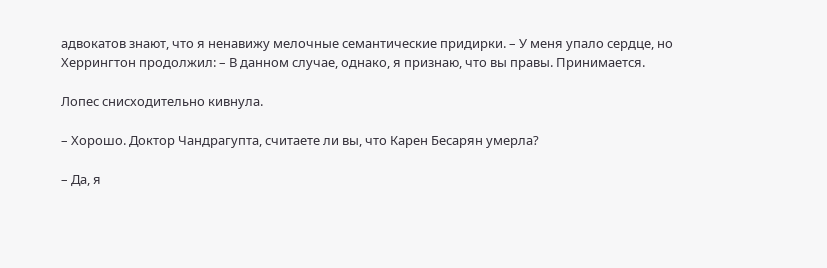адвокатов знают, что я ненавижу мелочные семантические придирки. – У меня упало сердце, но Херрингтон продолжил: – В данном случае, однако, я признаю, что вы правы. Принимается.

Лопес снисходительно кивнула.

– Хорошо. Доктор Чандрагупта, считаете ли вы, что Карен Бесарян умерла?

– Да, я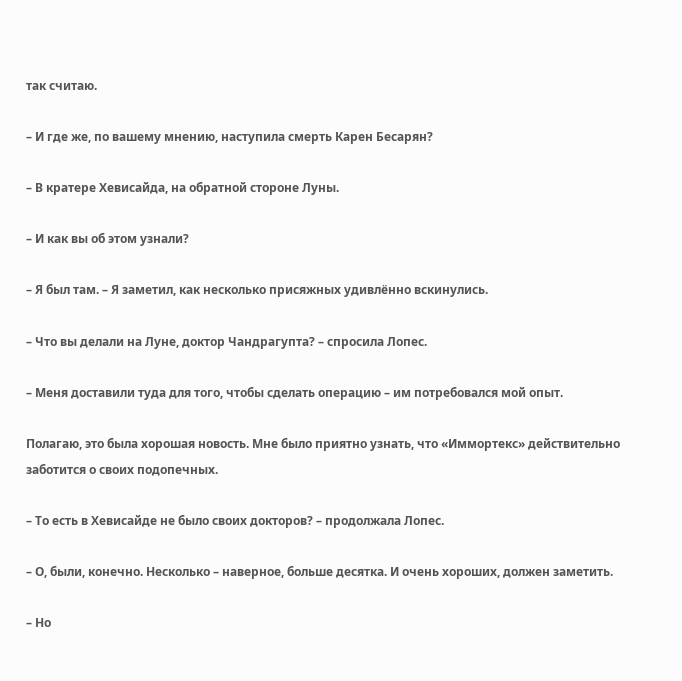так считаю.

– И где же, по вашему мнению, наступила смерть Карен Бесарян?

– В кратере Хевисайда, на обратной стороне Луны.

– И как вы об этом узнали?

– Я был там. – Я заметил, как несколько присяжных удивлённо вскинулись.

– Что вы делали на Луне, доктор Чандрагупта? – спросила Лопес.

– Меня доставили туда для того, чтобы сделать операцию – им потребовался мой опыт.

Полагаю, это была хорошая новость. Мне было приятно узнать, что «Иммортекс» действительно заботится о своих подопечных.

– То есть в Хевисайде не было своих докторов? – продолжала Лопес.

– О, были, конечно. Несколько – наверное, больше десятка. И очень хороших, должен заметить.

– Но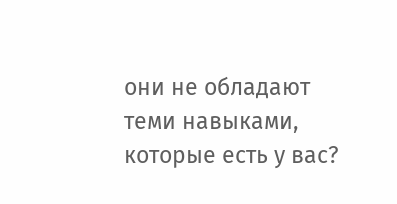они не обладают теми навыками, которые есть у вас?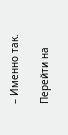– Именно так.

Перейти на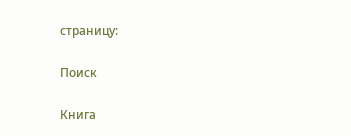страницу:

Поиск

Книга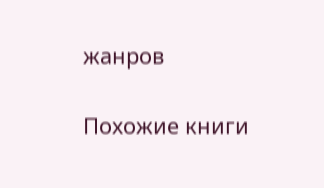жанров

Похожие книги